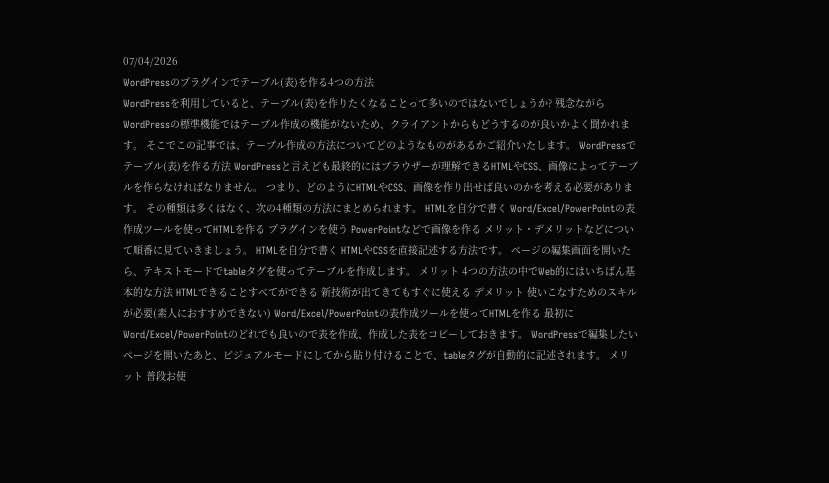07/04/2026
WordPressのプラグインでテーブル(表)を作る4つの方法
WordPressを利用していると、テーブル(表)を作りたくなることって多いのではないでしょうか? 残念ながらWordPressの標準機能ではテーブル作成の機能がないため、クライアントからもどうするのが良いかよく聞かれます。 そこでこの記事では、テーブル作成の方法についてどのようなものがあるかご紹介いたします。 WordPressでテーブル(表)を作る方法 WordPressと言えども最終的にはブラウザーが理解できるHTMLやCSS、画像によってテーブルを作らなければなりません。 つまり、どのようにHTMLやCSS、画像を作り出せば良いのかを考える必要があります。 その種類は多くはなく、次の4種類の方法にまとめられます。 HTMLを自分で書く Word/Excel/PowerPointの表作成ツールを使ってHTMLを作る プラグインを使う PowerPointなどで画像を作る メリット・デメリットなどについて順番に見ていきましょう。 HTMLを自分で書く HTMLやCSSを直接記述する方法です。 ページの編集画面を開いたら、テキストモードでtableタグを使ってテーブルを作成します。 メリット 4つの方法の中でWeb的にはいちばん基本的な方法 HTMLできることすべてができる 新技術が出てきてもすぐに使える デメリット 使いこなすためのスキルが必要(素人におすすめできない) Word/Excel/PowerPointの表作成ツールを使ってHTMLを作る 最初にWord/Excel/PowerPointのどれでも良いので表を作成、作成した表をコピーしておきます。 WordPressで編集したいページを開いたあと、ビジュアルモードにしてから貼り付けることで、tableタグが自動的に記述されます。 メリット 普段お使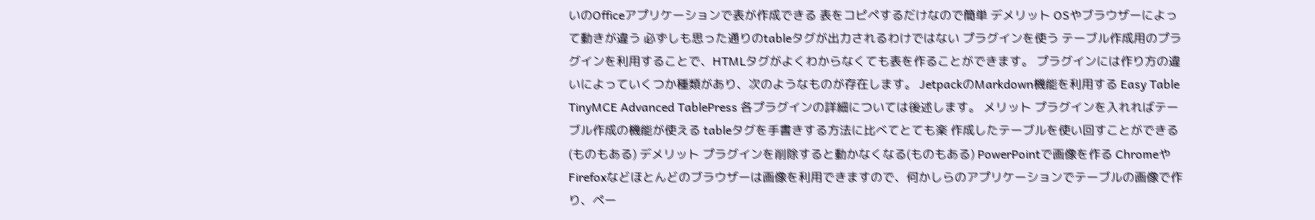いのOfficeアプリケーションで表が作成できる 表をコピペするだけなので簡単 デメリット OSやブラウザーによって動きが違う 必ずしも思った通りのtableタグが出力されるわけではない プラグインを使う テーブル作成用のプラグインを利用することで、HTMLタグがよくわからなくても表を作ることができます。 プラグインには作り方の違いによっていくつか種類があり、次のようなものが存在します。 JetpackのMarkdown機能を利用する Easy Table TinyMCE Advanced TablePress 各プラグインの詳細については後述します。 メリット プラグインを入れればテーブル作成の機能が使える tableタグを手書きする方法に比べてとても楽 作成したテーブルを使い回すことができる(ものもある) デメリット プラグインを削除すると動かなくなる(ものもある) PowerPointで画像を作る ChromeやFirefoxなどほとんどのブラウザーは画像を利用できますので、何かしらのアプリケーションでテーブルの画像で作り、ペー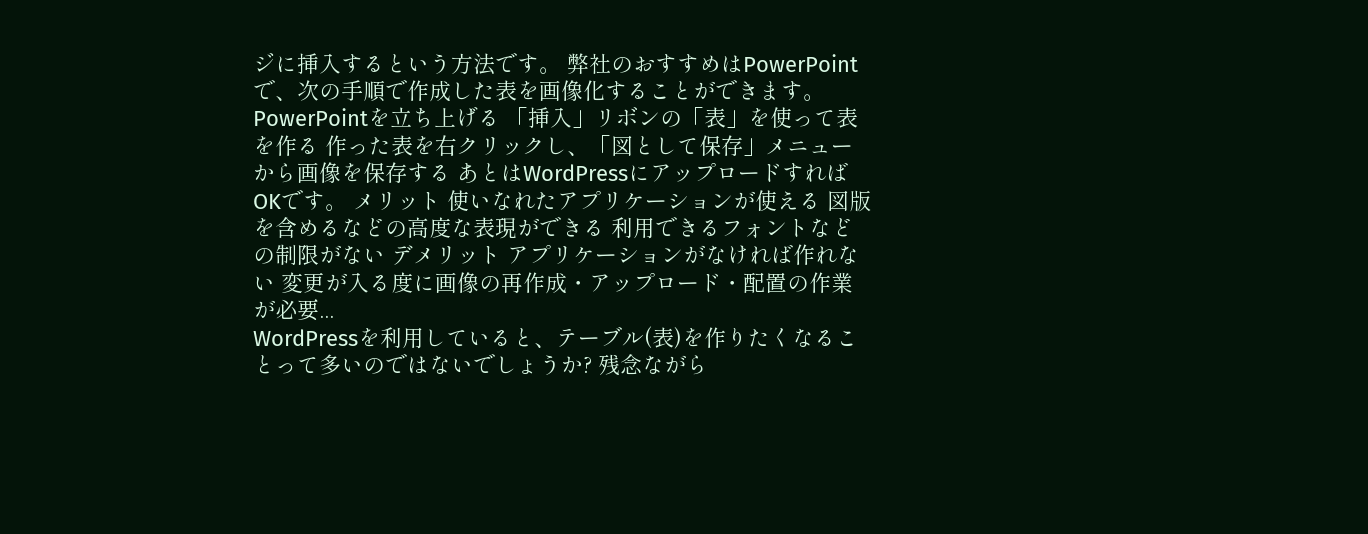ジに挿入するという方法です。 弊社のおすすめはPowerPointで、次の手順で作成した表を画像化することができます。 PowerPointを立ち上げる 「挿入」リボンの「表」を使って表を作る 作った表を右クリックし、「図として保存」メニューから画像を保存する あとはWordPressにアップロードすればOKです。 メリット 使いなれたアプリケーションが使える 図版を含めるなどの高度な表現ができる 利用できるフォントなどの制限がない デメリット アプリケーションがなければ作れない 変更が入る度に画像の再作成・アップロード・配置の作業が必要...
WordPressを利用していると、テーブル(表)を作りたくなることって多いのではないでしょうか? 残念ながら